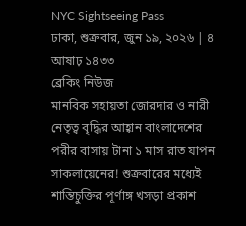NYC Sightseeing Pass
ঢাকা, শুক্রবার, জুন ১৯, ২০২৬ | ৪ আষাঢ় ১৪৩৩
ব্রেকিং নিউজ
মানবিক সহায়তা জোরদার ও নারী নেতৃত্ব বৃদ্ধির আহ্বান বাংলাদেশের পরীর বাসায় টানা ১ মাস রাত যাপন সাকলায়েনের! শুক্রবারের মধ্যেই শান্তিচুক্তির পূর্ণাঙ্গ খসড়া প্রকাশ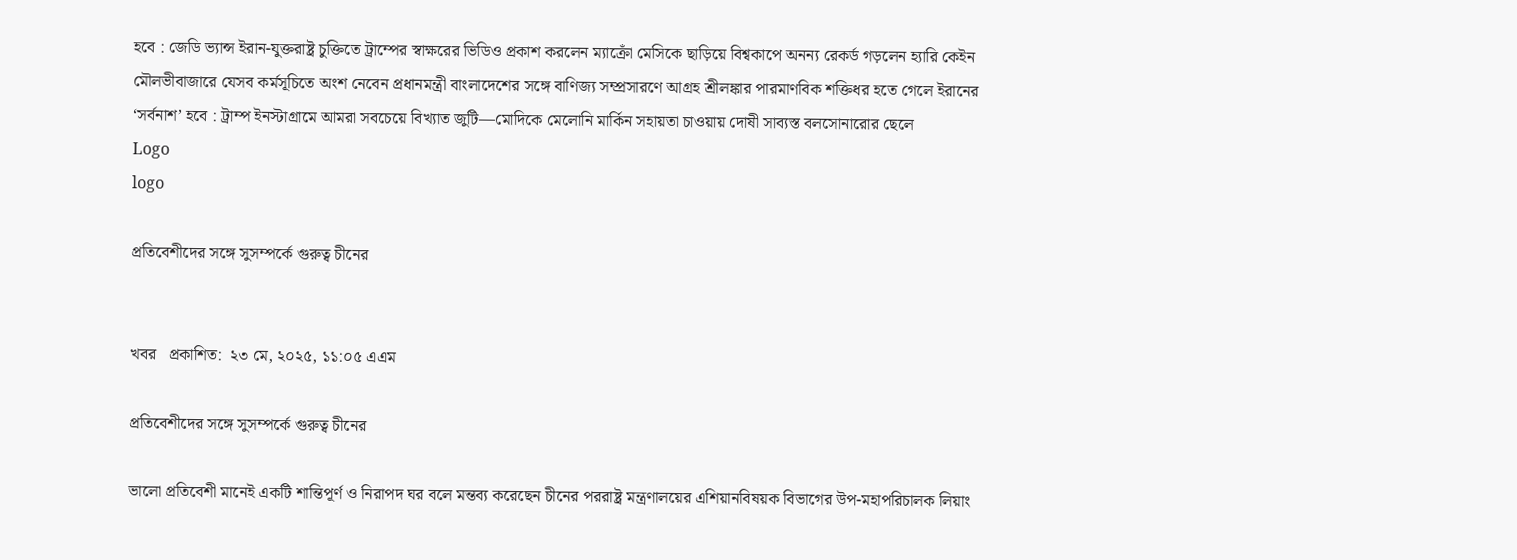হবে : জেডি ভ্যান্স ইরান-যুক্তরাষ্ট্র চুক্তিতে ট্রাম্পের স্বাক্ষরের ভিডিও প্রকাশ করলেন ম্যাক্রোঁ মেসিকে ছাড়িয়ে বিশ্বকাপে অনন্য রেকর্ড গড়লেন হ্যারি কেইন মৌলভীবাজারে যেসব কর্মসূচিতে অংশ নেবেন প্রধানমন্ত্রী বাংলাদেশের সঙ্গে বাণিজ্য সম্প্রসারণে আগ্রহ শ্রীলঙ্কার পারমাণবিক শক্তিধর হতে গেলে ইরানের ‘সর্বনাশ’ হবে : ট্রাম্প ইনস্টাগ্রামে আমরা সবচেয়ে বিখ্যাত জুটি—মোদিকে মেলোনি মার্কিন সহায়তা চাওয়ায় দোষী সাব্যস্ত বলসোনারোর ছেলে
Logo
logo

প্রতিবেশীদের সঙ্গে সুসম্পর্কে গুরুত্ব চীনের


খবর   প্রকাশিত:  ২৩ মে, ২০২৫, ১১:০৫ এএম

প্রতিবেশীদের সঙ্গে সুসম্পর্কে গুরুত্ব চীনের

ভালো প্রতিবেশী মানেই একটি শান্তিপূর্ণ ও নিরাপদ ঘর বলে মন্তব্য করেছেন চীনের পররাষ্ট্র মন্ত্রণালয়ের এশিয়ানবিষয়ক বিভাগের উপ-মহাপরিচালক লিয়াং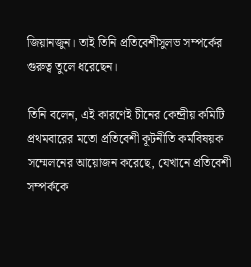জিয়ানজুন। তাই তিনি প্রতিবেশীসুলভ সম্পর্কের গুরুত্ব তুলে ধরেছেন।

তিনি বলেন, এই কারণেই চীনের কেন্দ্রীয় কমিটি প্রথমবারের মতো প্রতিবেশী কূটনীতি কর্মবিষয়ক সম্মেলনের আয়োজন করেছে, যেখানে প্রতিবেশী সম্পর্ককে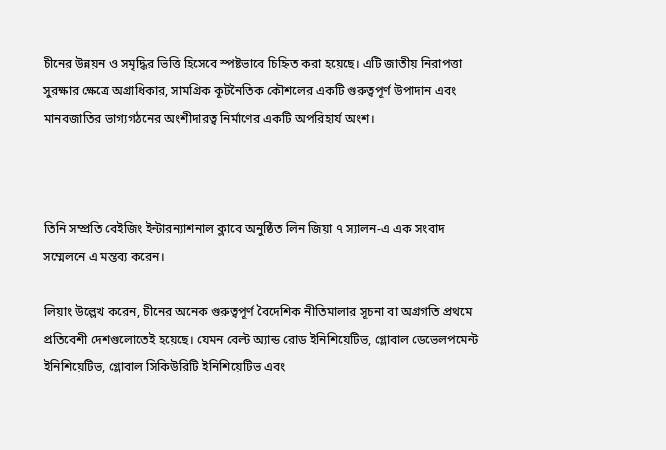চীনের উন্নয়ন ও সমৃদ্ধির ভিত্তি হিসেবে স্পষ্টভাবে চিহ্নিত করা হয়েছে। এটি জাতীয় নিরাপত্তা সুরক্ষার ক্ষেত্রে অগ্রাধিকার, সামগ্রিক কূটনৈতিক কৌশলের একটি গুরুত্বপূর্ণ উপাদান এবং মানবজাতির ভাগ্যগঠনের অংশীদারত্ব নির্মাণের একটি অপরিহার্য অংশ।



তিনি সম্প্রতি বেইজিং ইন্টারন্যাশনাল ক্লাবে অনুষ্ঠিত লিন জিয়া ৭ স্যালন-এ এক সংবাদ সম্মেলনে এ মন্তব্য করেন।

লিয়াং উল্লেখ করেন, চীনের অনেক গুরুত্বপূর্ণ বৈদেশিক নীতিমালার সূচনা বা অগ্রগতি প্রথমে প্রতিবেশী দেশগুলোতেই হয়েছে। যেমন বেল্ট অ্যান্ড রোড ইনিশিয়েটিভ, গ্লোবাল ডেভেলপমেন্ট ইনিশিয়েটিভ, গ্লোবাল সিকিউরিটি ইনিশিয়েটিভ এবং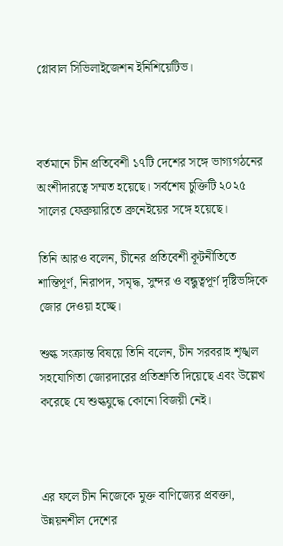গ্লোবাল সিভিলাইজেশন ইনিশিয়েটিভ।



বর্তমানে চীন প্রতিবেশী ১৭টি দেশের সঙ্গে ভাগ্যগঠনের অংশীদারত্বে সম্মত হয়েছে। সর্বশেষ চুক্তিটি ২০২৫ সালের ফেব্রুয়ারিতে ব্রুনেইয়ের সঙ্গে হয়েছে।

তিনি আরও বলেন, চীনের প্রতিবেশী কূটনীতিতে শান্তিপূর্ণ, নিরাপদ, সমৃদ্ধ, সুন্দর ও বন্ধুত্বপূর্ণ দৃষ্টিভঙ্গিকে জোর দেওয়া হচ্ছে।

শুল্ক সংক্রান্ত বিষয়ে তিনি বলেন, চীন সরবরাহ শৃঙ্খল সহযোগিতা জোরদারের প্রতিশ্রুতি দিয়েছে এবং উল্লেখ করেছে যে শুল্কযুদ্ধে কোনো বিজয়ী নেই।



এর ফলে চীন নিজেকে মুক্ত বাণিজ্যের প্রবক্তা, উন্নয়নশীল দেশের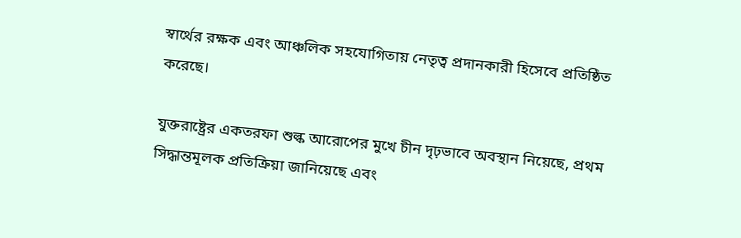স্বার্থের রক্ষক এবং আঞ্চলিক সহযোগিতায় নেতৃত্ব প্রদানকারী হিসেবে প্রতিষ্ঠিত করেছে।

যুক্তরাষ্ট্রের একতরফা শুল্ক আরোপের মুখে চীন দৃঢ়ভাবে অবস্থান নিয়েছে, প্রথম সিদ্ধান্তমূলক প্রতিক্রিয়া জানিয়েছে এবং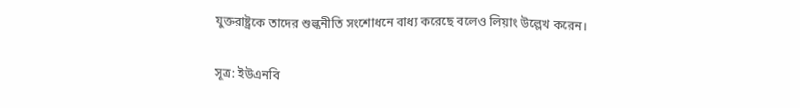যুক্তরাষ্ট্রকে তাদের শুল্কনীতি সংশোধনে বাধ্য করেছে বলেও লিয়াং উল্লেখ করেন।

সূত্র: ইউএনবি